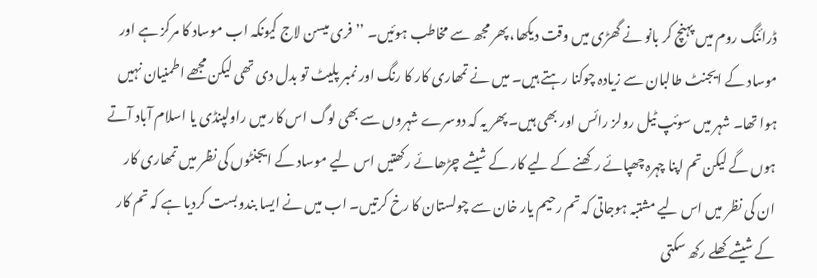ڈرائنگ روم میں پہنچ کر بانو نے گھڑی میں وقت دیکھا، پھر مجھ سے مخاطب ہوئیں۔ ’’فری میسن لاج کیونکہ اب موساد کا مرکز ہے اور موساد کے ایجنٹ طالبان سے زیادہ چوکنا رہتے ہیں۔ میں نے تمھاری کار کا رنگ اور نمبر پلیٹ تو بدل دی تھی لیکن مجھے اطمنیان نہیں ہوا تھا۔ شہر میں سوئپ ٹیل رولز رائس اور بھی ہیں۔ پھر یہ کہ دوسرے شہروں سے بھی لوگ اس کار میں راولپنڈی یا اسلام آباد آتے ہوں گے لیکن تم اپنا چہرہ چھپائے رکھنے کے لیے کار کے شیشے چڑھائے رکھتیں اس لیے موساد کے ایجنٹوں کی نظر میں تمھاری کار ان کی نظر میں اس لیے مشتبہ ہوجاتی کہ تم رحیم یار خان سے چولستان کا رخ کرتیں۔ اب میں نے ایسا بندوبست کردیا ہے کہ تم کار کے شیشے کھلے رکھ سکتی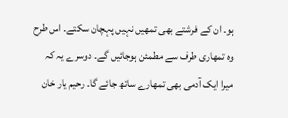ہو۔ ان کے فرشتے بھی تمھیں نہیں پہچان سکتے۔ اس طرح وہ تمھاری طرف سے مطمئن ہوجائیں گے۔ دوسرے یہ کہ میرا ایک آدمی بھی تمھارے ساتھ جائے گا۔ رحیم یار خان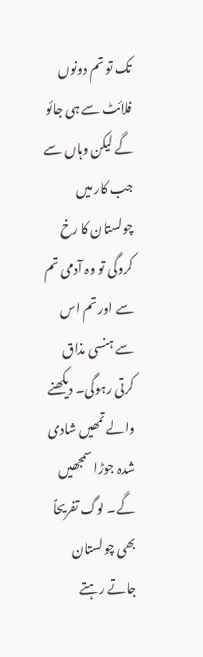تک تو تم دونوں فلائٹ سے ہی جائو گے لیکن وہاں سے جب کار میں چولستان کا رخ کروگی تو وہ آدمی تم سے اور تم اس سے ہنسی مذاق کرتی رہوگی۔ دیکھنے والے تمھیں شادی شدہ جوڑا سمجھیں گے۔ لوگ تفریحاً بھی چولستان جاتے رہتے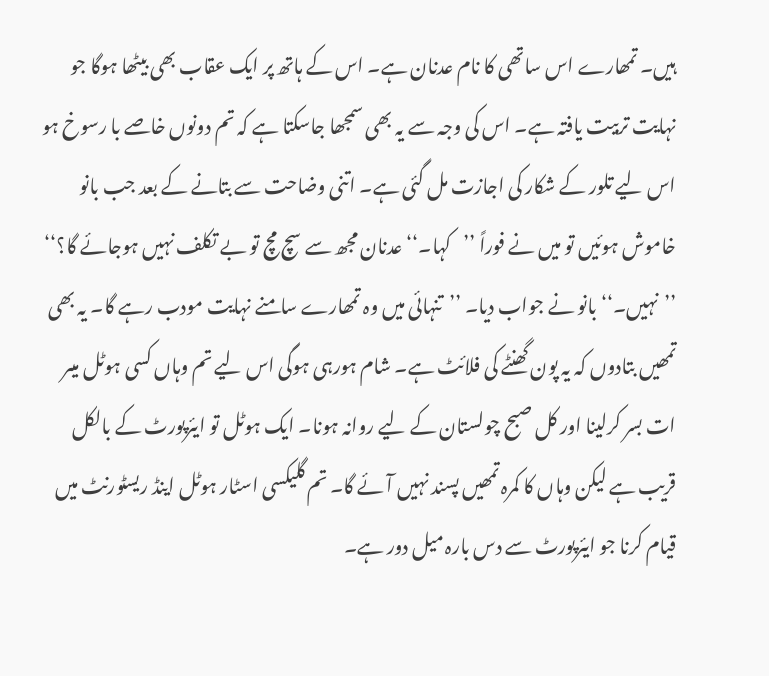ہیں۔ تمھارے اس ساتھی کا نام عدنان ہے۔ اس کے ہاتھ پر ایک عقاب بھی بیٹھا ہوگا جو نہایت تربیت یافتہ ہے۔ اس کی وجہ سے یہ بھی سمجھا جاسکتا ہے کہ تم دونوں خاصے با رسوخ ہو اس لیے تلور کے شکار کی اجازت مل گئی ہے۔ اتنی وضاحت سے بتانے کے بعد جب بانو خاموش ہوئیں تو میں نے فوراً ’’کہا۔‘‘ عدنان مجھ سے سچ مچ تو بے تکلف نہیں ہوجائے گا؟‘‘ ’’نہیں۔‘‘ بانو نے جواب دیا۔ ’’تنہائی میں وہ تمھارے سامنے نہایت مودب رہے گا۔ یہ بھی تمھیں بتادوں کہ یہ پون گھنٹے کی فلائٹ ہے۔ شام ہورہی ہوگی اس لیے تم وہاں کسی ہوٹل میںر ات بسر کرلینا اور کل صبح چولستان کے لیے روانہ ہونا۔ ایک ہوٹل تو ایئرپورٹ کے بالکل قریب ہے لیکن وہاں کا کمرہ تمھیں پسند نہیں آئے گا۔ تم گلیکسی اسٹار ہوٹل اینڈ ریسٹورنٹ میں قیام کرنا جو ایئرپورٹ سے دس بارہ میل دور ہے۔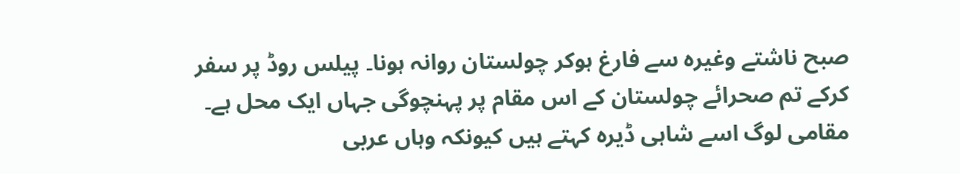صبح ناشتے وغیرہ سے فارغ ہوکر چولستان روانہ ہونا۔ پیلس روڈ پر سفر کرکے تم صحرائے چولستان کے اس مقام پر پہنچوگی جہاں ایک محل ہے۔ مقامی لوگ اسے شاہی ڈیرہ کہتے ہیں کیونکہ وہاں عربی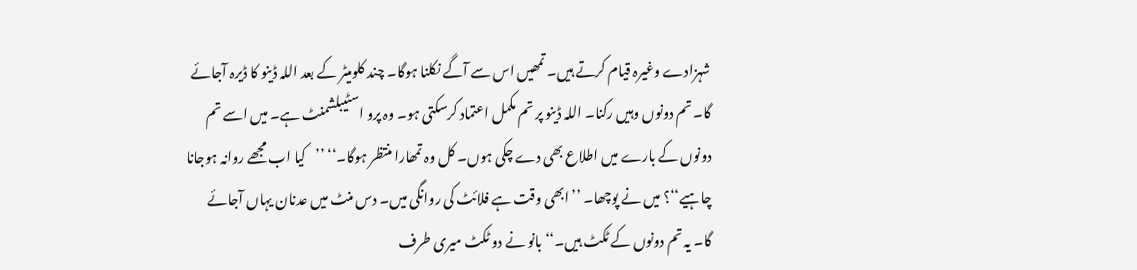شہزادے وغیرہ قیام کرتے ہیں۔ تمھیں اس سے آگے نکلنا ہوگا۔ چند کلومیٹر کے بعد اللہ ڈینو کا ڈیرہ آجائے گا۔ تم دونوں وہیں رکنا۔ اللہ ڈینو پر تم مکمل اعتماد کرسکتی ہو۔ وہ پرو اسٹیبلشمنٹ ہے۔ میں اسے تم دونوں کے بارے میں اطلاع بھی دے چکی ہوں۔ کل وہ تمھارا منتظر ہوگا۔‘‘ ’’کیا اب مجھے روانہ ہوجانا چاہیے‘‘؟ میں نے پوچھا۔ ’’ابھی وقت ہے فلائٹ کی روانگی میں۔ دس منٹ میں عدنان یہاں آجائے گا۔ یہ تم دونوں کے ٹکٹ ہیں۔‘‘بانو نے دو ٹکٹ میری طرف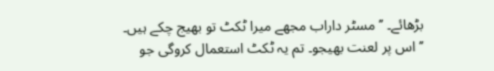بڑھائے۔ ’’مسٹر داراب مجھے میرا ٹکٹ تو بھیج چکے ہیں۔ ’’اس پر لعنت بھیجو۔ تم یہ ٹکٹ استعمال کروگی جو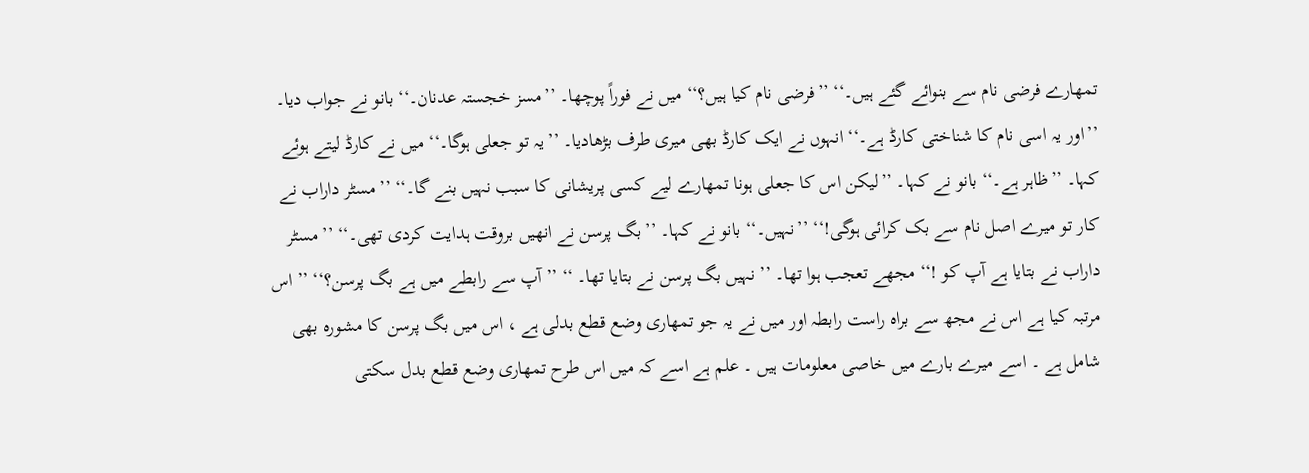تمھارے فرضی نام سے بنوائے گئے ہیں۔‘‘ ’’فرضی نام کیا ہیں؟‘‘ میں نے فوراً پوچھا۔ ’’مسز خجستہ عدنان۔‘‘ بانو نے جواب دیا۔ ’’اور یہ اسی نام کا شناختی کارڈ ہے۔‘‘ انہوں نے ایک کارڈ بھی میری طرف بڑھادیا۔ ’’یہ تو جعلی ہوگا۔‘‘ میں نے کارڈ لیتے ہوئے کہا۔ ’’ظاہر ہے۔‘‘ بانو نے کہا۔ ’’لیکن اس کا جعلی ہونا تمھارے لیے کسی پریشانی کا سبب نہیں بنے گا۔‘‘ ’’مسٹر داراب نے کار تو میرے اصل نام سے بک کرائی ہوگی!‘‘ ’’نہیں۔‘‘ بانو نے کہا۔ ’’بگ پرسن نے انھیں بروقت ہدایت کردی تھی۔‘‘ ’’مسٹر داراب نے بتایا ہے آپ کو !‘‘ مجھے تعجب ہوا تھا۔ ’’ نہیں بگ پرسن نے بتایا تھا۔ ‘‘ ’’ آپ سے رابطے میں ہے بگ پرسن؟‘‘ ’’ اس مرتبہ کیا ہے اس نے مجھ سے براہ راست رابطہ اور میں نے یہ جو تمھاری وضع قطع بدلی ہے ، اس میں بگ پرسن کا مشورہ بھی شامل ہے ۔ اسے میرے بارے میں خاصی معلومات ہیں ۔ علم ہے اسے کہ میں اس طرح تمھاری وضع قطع بدل سکتی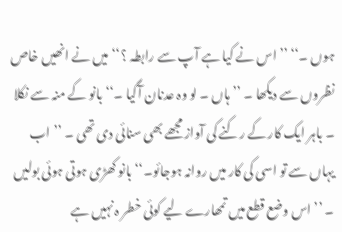ہوں ۔‘‘ ’’ اس نے کیا ہے آپ سے رابطہ ؟‘‘ میں نے انھیں خاص نظروں سے دیکھا ۔ ’’ ہاں ۔ لو وہ عدنان آگیا ۔‘‘ بانو کے منہ سے نکلا ۔ باہر ایک کار کے رکنے کی آواز مجھے بھی سنائی دی تھی ۔ ’’ اب یہاں سے تو اسی کی کار میں روانہ ہوجائو۔‘‘ بانو کھڑی ہوتی ہوئی بولیں ۔ ’’ اس وضع قطع میں تمھارے لیے کوئی خطر ہ نہیں ہے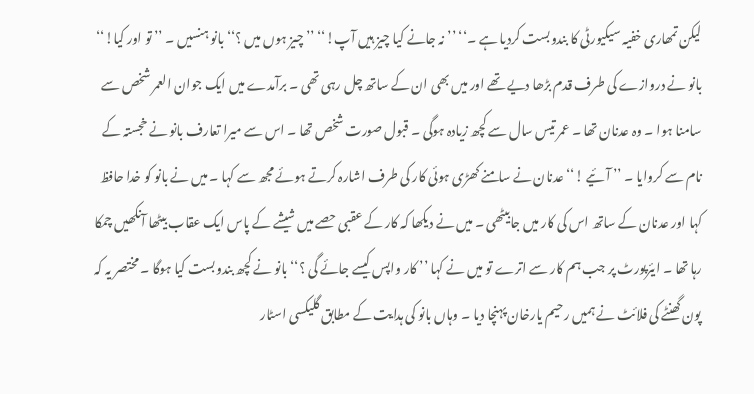لیکن تمھاری خفیہ سیکیورٹی کا بندوبست کردیا ہے ۔‘‘ ’’ نہ جانے کیا چیز ہیں آپ!‘‘ ’’ چیز ہوں میں ؟‘‘ بانو ہنسیں ۔ ’’ تو اور کیا!‘‘ بانو نے دروازے کی طرف قدم بڑھا دیے تھے اور میں بھی ان کے ساتھ چل رہی تھی ۔ برآمدے میں ایک جوان العمر شخص سے سامنا ہوا ۔ وہ عدنان تھا ۔ عمر تیس سال سے کچھ زیادہ ہوگی ۔ قبول صورت شخص تھا ۔ اس سے میرا تعارف بانو نے خجستہ کے نام سے کروایا ۔ ’’ آئیے !‘‘ عدنان نے سامنے کھڑی ہوئی کار کی طرف اشارہ کرتے ہوئے مجھ سے کہا ۔ میں نے بانو کو خدا حافظ کہا اور عدنان کے ساتھ اس کی کار میں جابیٹھی ۔ میں نے دیکھا کہ کار کے عقبی حصے میں شیشے کے پاس ایک عقاب بیٹھا آنکھیں چمکا رہا تھا ۔ ایئرپورٹ پر جب ہم کار سے اترے تو میں نے کہا ’’ کار واپس کیسے جائے گی ؟‘‘ بانو نے کچھ بندوبست کیا ہوگا ۔ مختصر یہ کہ پون گھنٹے کی فلائٹ نے ہمیں رحیم یارخان پہنچا دیا ۔ وہاں بانو کی ہدایت کے مطابق گلیکسی اسٹار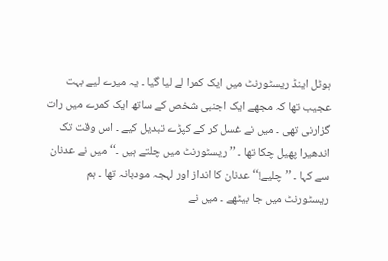ہوٹل اینڈ ریسٹورنٹ میں ایک کمرا لے لیا گیا ۔ یہ میرے لیے بہت عجیب تھا کہ مجھے ایک اجنبی شخص کے ساتھ ایک کمرے میں رات گزارنی تھی ۔ میں نے غسل کر کے کپڑے تبدیل کیے ۔ اس وقت تک اندھیرا پھیل چکا تھا ۔ ’’ ریسٹورنٹ میں چلتے ہیں ۔‘‘میں نے عدنان سے کہا ۔ ’’ چلیے!‘‘ عدنان کا انداز اور لہجہ مودبانہ تھا ۔ ہم ریسٹورنٹ میں جا بیٹھے ۔ میں نے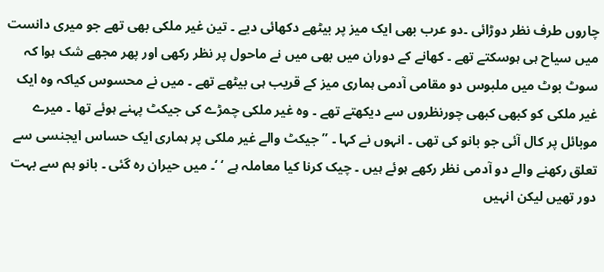چاروں طرف نظر دوڑائی ۔دو عرب بھی ایک میز پر بیٹھے دکھائی دیے ۔ تین غیر ملکی بھی تھے جو میری دانست میں سیاح ہی ہوسکتے تھے ۔ کھانے کے دوران میں بھی میں نے ماحول پر نظر رکھی اور پھر مجھے شک ہوا کہ سوٹ بوٹ میں ملبوس دو مقامی آدمی ہماری میز کے قریب ہی بیٹھے تھے ۔ میں نے محسوس کیاکہ وہ ایک غیر ملکی کو کبھی کبھی چورنظروں سے دیکھتے تھے ۔ وہ غیر ملکی چمڑے کی جیکٹ پہنے ہوئے تھا ۔ میرے موبائل پر کال آئی جو بانو کی تھی ۔ انہوں نے کہا ۔ ’’ جیکٹ والے غیر ملکی پر ہماری ایک حساس ایجنسی سے تعلق رکھنے والے دو آدمی نظر رکھے ہوئے ہیں ۔ چیک کرنا کیا معاملہ ہے ‘ ‘۔ میں حیران رہ گئی ۔ بانو ہم سے بہت دور تھیں لیکن انہیں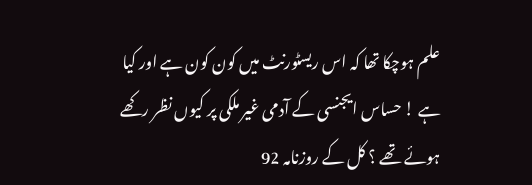علم ہوچکا تھا کہ اس ریسٹورنٹ میں کون کون ہے اور کیا ہے ! حساس ایجنسی کے آدمی غیر ملکی پر کیوں نظر رکھے ہوئے تھے ؟ کل کے روزنامہ 92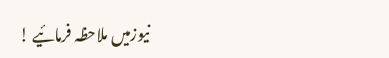نیوزمیں ملاحظہ فرمائیے !